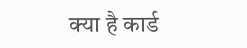क्या है कार्ड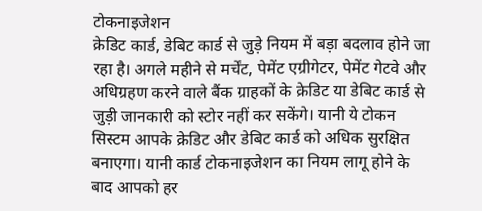टोकनाइजेशन
क्रेडिट कार्ड, डेबिट कार्ड से जुड़े नियम में बड़ा बदलाव होने जा रहा है। अगले महीने से मर्चेंट, पेमेंट एग्रीगेटर, पेमेंट गेटवे और अधिग्रहण करने वाले बैंक ग्राहकों के क्रेडिट या डेबिट कार्ड से जुड़ी जानकारी को स्टोर नहीं कर सकेंगे। यानी ये टोकन सिस्टम आपके क्रेडिट और डेबिट कार्ड को अधिक सुरक्षित बनाएगा। यानी कार्ड टोकनाइजेशन का नियम लागू होने के बाद आपको हर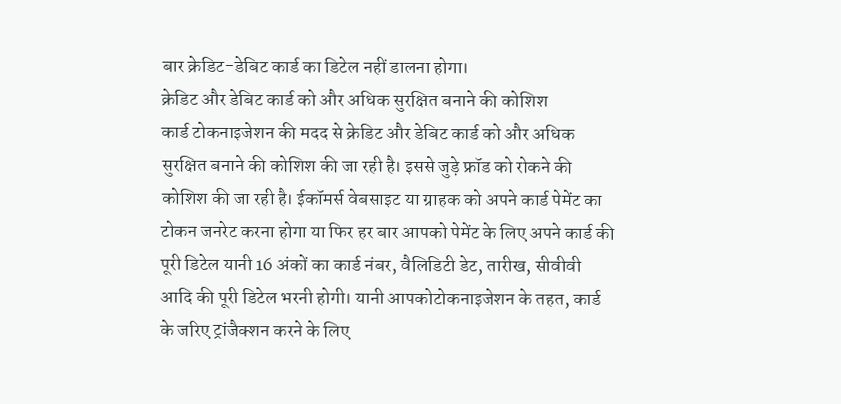बार क्रेडिट-डेबिट कार्ड का डिटेल नहीं डालना होगा।
क्रेडिट और डेबिट कार्ड को और अधिक सुरक्षित बनाने की कोशिश
कार्ड टोकनाइजेशन की मदद से क्रेडिट और डेबिट कार्ड को और अधिक सुरक्षित बनाने की कोशिश की जा रही है। इससे जुड़े फ्रॉड को रोकने की कोशिश की जा रही है। ईकॉमर्स वेबसाइट या ग्राहक को अपने कार्ड पेमेंट का टोकन जनरेट करना होगा या फिर हर बार आपको पेमेंट के लिए अपने कार्ड की पूरी डिटेल यानी 16 अंकों का कार्ड नंबर, वैलिडिटी डेट, तारीख, सीवीवी आदि की पूरी डिटेल भरनी होगी। यानी आपकोटोकनाइजेशन के तहत, कार्ड के जरिए ट्रांजैक्शन करने के लिए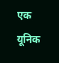एक यूनिक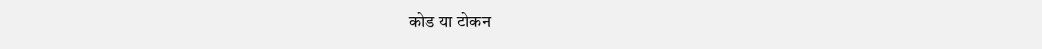कोड या टोकन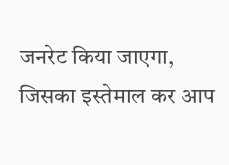जनरेट किया जाएगा, जिसका इस्तेमाल कर आप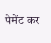पेमेंट कर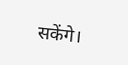सकेंगे।